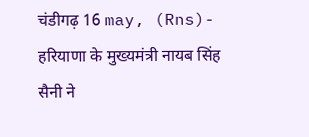चंडीगढ़ 16 may, (Rns)- हरियाणा के मुख्यमंत्री नायब सिंह सैनी ने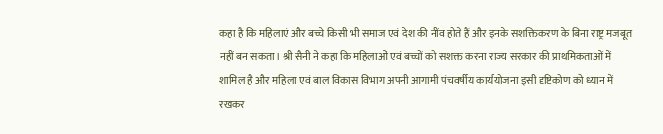कहा है कि महिलाएं और बच्चे किसी भी समाज एवं देश की नींव होते हैं और इनके सशक्तिकरण के बिना राष्ट्र मजबूत नहीं बन सकता। श्री सैनी ने कहा कि महिलाओं एवं बच्चों को सशक्त करना राज्य सरकार की प्राथमिकताओं में शामिल है और महिला एवं बाल विकास विभाग अपनी आगामी पंचवर्षीय कार्ययोजना इसी दृष्टिकोण को ध्यान में रखकर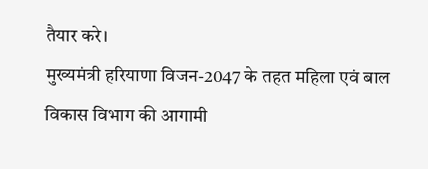तैयार करे।
मुख्यमंत्री हरियाणा विजन-2047 के तहत महिला एवं बाल विकास विभाग की आगामी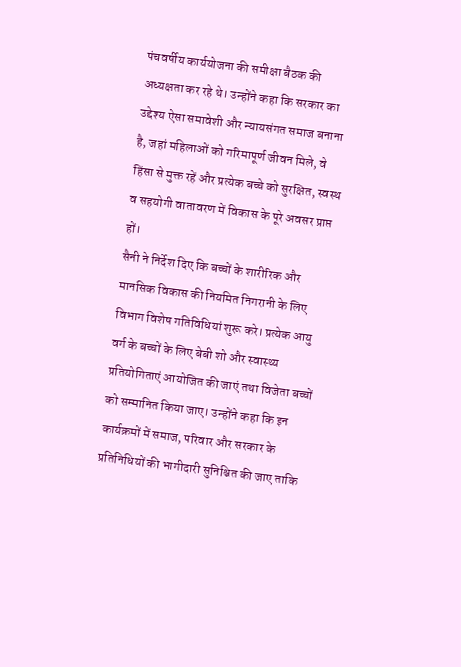पंचवर्षीय कार्ययोजना की समीक्षा बैठक की अध्यक्षता कर रहे थे। उन्होंने कहा कि सरकार का उद्देश्य ऐसा समावेशी और न्यायसंगत समाज बनाना है, जहां महिलाओं को गरिमापूर्ण जीवन मिले, वे हिंसा से मुक्त रहें और प्रत्येक बच्चे को सुरक्षित, स्वस्थ व सहयोगी वातावरण में विकास के पूरे अवसर प्राप्त हों।
सैनी ने निर्देश दिए कि बच्चों के शारीरिक और मानसिक विकास की नियमित निगरानी के लिए विभाग विशेष गतिविधियां शुरू करे। प्रत्येक आयु वर्ग के बच्चों के लिए बेबी शो और स्वास्थ्य प्रतियोगिताएं आयोजित की जाएं तथा विजेता बच्चों को सम्मानित किया जाए। उन्होंने कहा कि इन कार्यक्रमों में समाज, परिवार और सरकार के प्रतिनिधियों की भागीदारी सुनिश्चित की जाए ताकि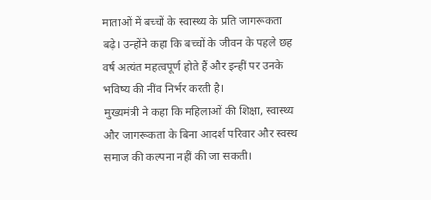माताओं में बच्चों के स्वास्थ्य के प्रति जागरूकता बढ़े। उन्होंने कहा कि बच्चों के जीवन के पहले छह वर्ष अत्यंत महत्वपूर्ण होते हैं और इन्हीं पर उनके भविष्य की नींव निर्भर करती है।
मुख्यमंत्री ने कहा कि महिलाओं की शिक्षा, स्वास्थ्य और जागरूकता के बिना आदर्श परिवार और स्वस्थ समाज की कल्पना नहीं की जा सकती।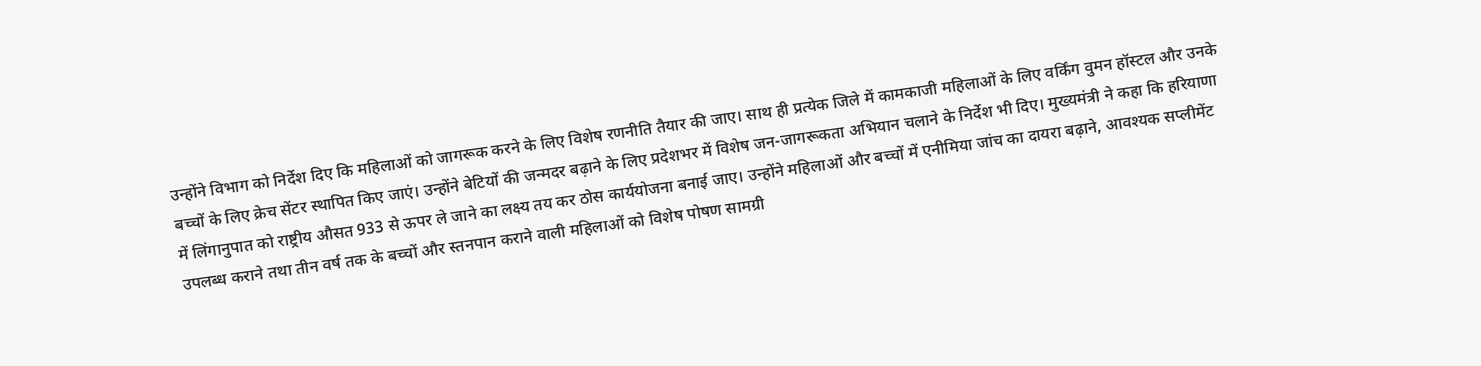उन्होंने विभाग को निर्देश दिए कि महिलाओं को जागरूक करने के लिए विशेष रणनीति तैयार की जाए। साथ ही प्रत्येक जिले में कामकाजी महिलाओं के लिए वर्किंग वुमन हॉस्टल और उनके बच्चों के लिए क्रेच सेंटर स्थापित किए जाएं। उन्होंने बेटियों की जन्मदर बढ़ाने के लिए प्रदेशभर में विशेष जन-जागरूकता अभियान चलाने के निर्देश भी दिए। मुख्यमंत्री ने कहा कि हरियाणा में लिंगानुपात को राष्ट्रीय औसत 933 से ऊपर ले जाने का लक्ष्य तय कर ठोस कार्ययोजना बनाई जाए। उन्होंने महिलाओं और बच्चों में एनीमिया जांच का दायरा बढ़ाने, आवश्यक सप्लीमेंट उपलब्ध कराने तथा तीन वर्ष तक के बच्चों और स्तनपान कराने वाली महिलाओं को विशेष पोषण सामग्री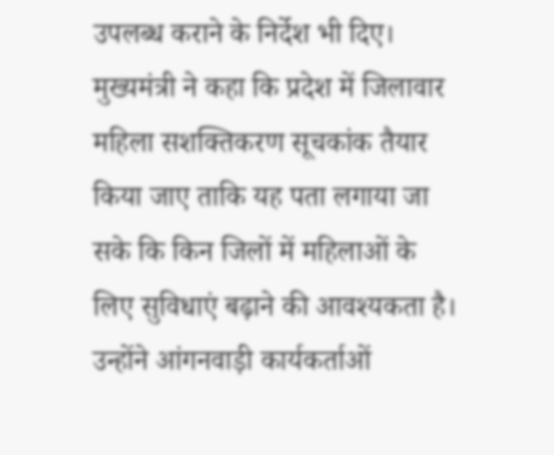उपलब्ध कराने के निर्देश भी दिए।
मुख्यमंत्री ने कहा कि प्रदेश में जिलावार महिला सशक्तिकरण सूचकांक तैयार किया जाए ताकि यह पता लगाया जा सके कि किन जिलों में महिलाओं के लिए सुविधाएं बढ़ाने की आवश्यकता है। उन्होंने आंगनवाड़ी कार्यकर्ताओं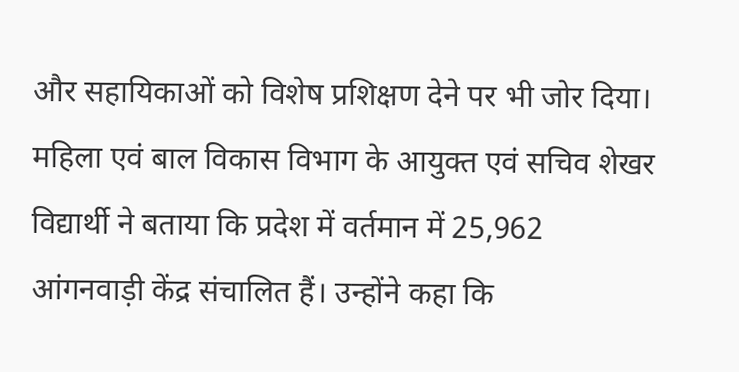और सहायिकाओं को विशेष प्रशिक्षण देने पर भी जोर दिया। महिला एवं बाल विकास विभाग के आयुक्त एवं सचिव शेखर विद्यार्थी ने बताया कि प्रदेश में वर्तमान में 25,962 आंगनवाड़ी केंद्र संचालित हैं। उन्होंने कहा कि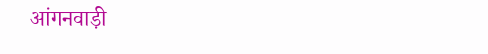आंगनवाड़ी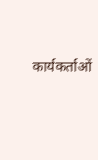कार्यकर्ताओं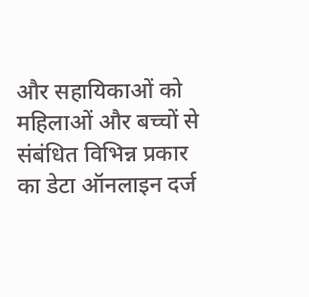और सहायिकाओं को महिलाओं और बच्चों से संबंधित विभिन्न प्रकार का डेटा ऑनलाइन दर्ज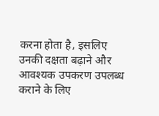करना होता है, इसलिए उनकी दक्षता बढ़ाने और आवश्यक उपकरण उपलब्ध कराने के लिए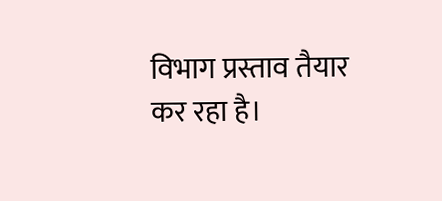विभाग प्रस्ताव तैयार कर रहा है।